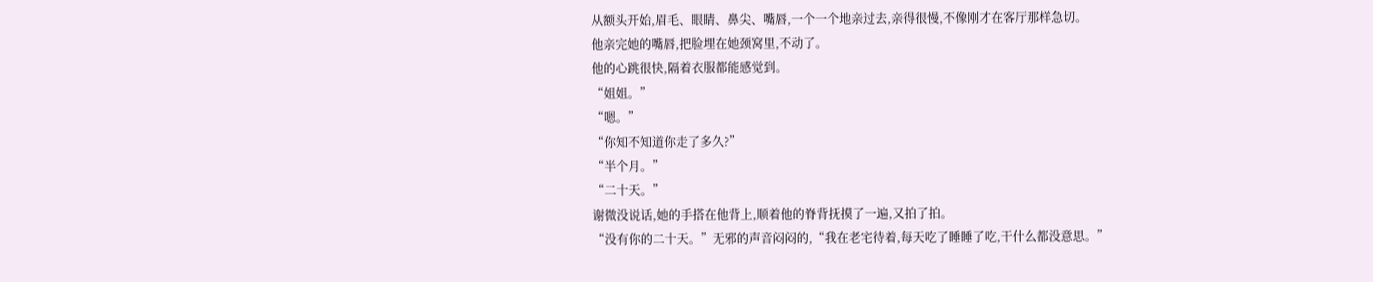从额头开始,眉毛、眼睛、鼻尖、嘴唇,一个一个地亲过去,亲得很慢,不像刚才在客厅那样急切。
他亲完她的嘴唇,把脸埋在她颈窝里,不动了。
他的心跳很快,隔着衣服都能感觉到。
“姐姐。”
“嗯。”
“你知不知道你走了多久?”
“半个月。”
“二十天。”
谢微没说话,她的手搭在他背上,顺着他的脊背抚摸了一遍,又拍了拍。
“没有你的二十天。”无邪的声音闷闷的,“我在老宅待着,每天吃了睡睡了吃,干什么都没意思。”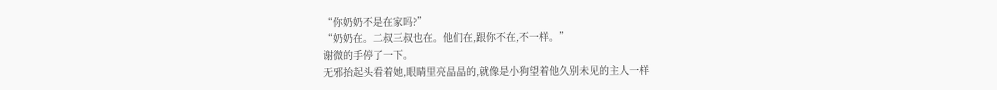“你奶奶不是在家吗?”
“奶奶在。二叔三叔也在。他们在,跟你不在,不一样。”
谢微的手停了一下。
无邪抬起头看着她,眼睛里亮晶晶的,就像是小狗望着他久别未见的主人一样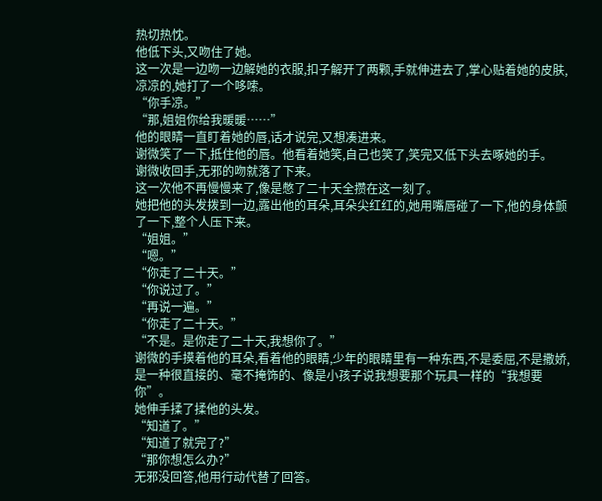热切热忱。
他低下头,又吻住了她。
这一次是一边吻一边解她的衣服,扣子解开了两颗,手就伸进去了,掌心贴着她的皮肤,凉凉的,她打了一个哆嗦。
“你手凉。”
“那,姐姐你给我暖暖……”
他的眼睛一直盯着她的唇,话才说完,又想凑进来。
谢微笑了一下,抵住他的唇。他看着她笑,自己也笑了,笑完又低下头去啄她的手。
谢微收回手,无邪的吻就落了下来。
这一次他不再慢慢来了,像是憋了二十天全攒在这一刻了。
她把他的头发拨到一边,露出他的耳朵,耳朵尖红红的,她用嘴唇碰了一下,他的身体颤了一下,整个人压下来。
“姐姐。”
“嗯。”
“你走了二十天。”
“你说过了。”
“再说一遍。”
“你走了二十天。”
“不是。是你走了二十天,我想你了。”
谢微的手摸着他的耳朵,看着他的眼睛,少年的眼睛里有一种东西,不是委屈,不是撒娇,是一种很直接的、毫不掩饰的、像是小孩子说我想要那个玩具一样的“我想要你”。
她伸手揉了揉他的头发。
“知道了。”
“知道了就完了?”
“那你想怎么办?”
无邪没回答,他用行动代替了回答。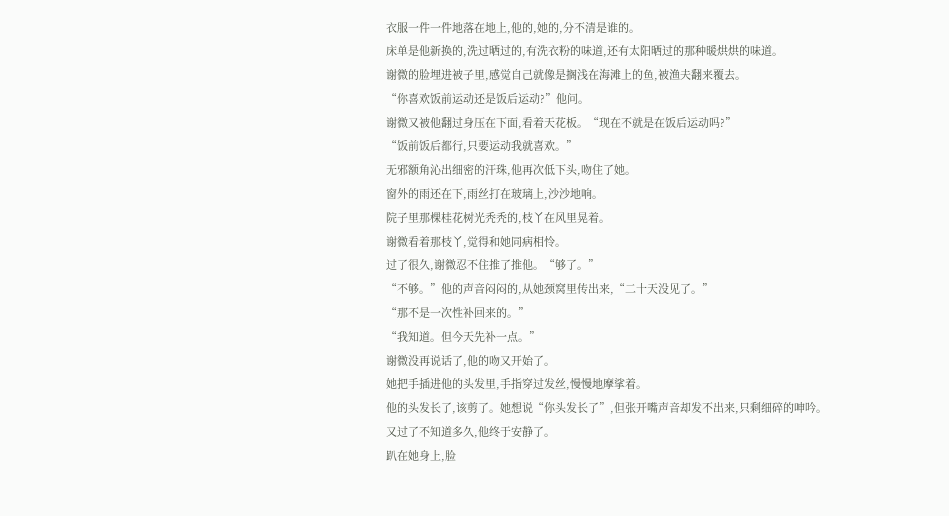衣服一件一件地落在地上,他的,她的,分不清是谁的。
床单是他新换的,洗过晒过的,有洗衣粉的味道,还有太阳晒过的那种暖烘烘的味道。
谢微的脸埋进被子里,感觉自己就像是搁浅在海滩上的鱼,被渔夫翻来覆去。
“你喜欢饭前运动还是饭后运动?”他问。
谢微又被他翻过身压在下面,看着天花板。“现在不就是在饭后运动吗?”
“饭前饭后都行,只要运动我就喜欢。”
无邪额角沁出细密的汗珠,他再次低下头,吻住了她。
窗外的雨还在下,雨丝打在玻璃上,沙沙地响。
院子里那棵桂花树光秃秃的,枝丫在风里晃着。
谢微看着那枝丫,觉得和她同病相怜。
过了很久,谢微忍不住推了推他。“够了。”
“不够。”他的声音闷闷的,从她颈窝里传出来,“二十天没见了。”
“那不是一次性补回来的。”
“我知道。但今天先补一点。”
谢微没再说话了,他的吻又开始了。
她把手插进他的头发里,手指穿过发丝,慢慢地摩挲着。
他的头发长了,该剪了。她想说“你头发长了”,但张开嘴声音却发不出来,只剩细碎的呻吟。
又过了不知道多久,他终于安静了。
趴在她身上,脸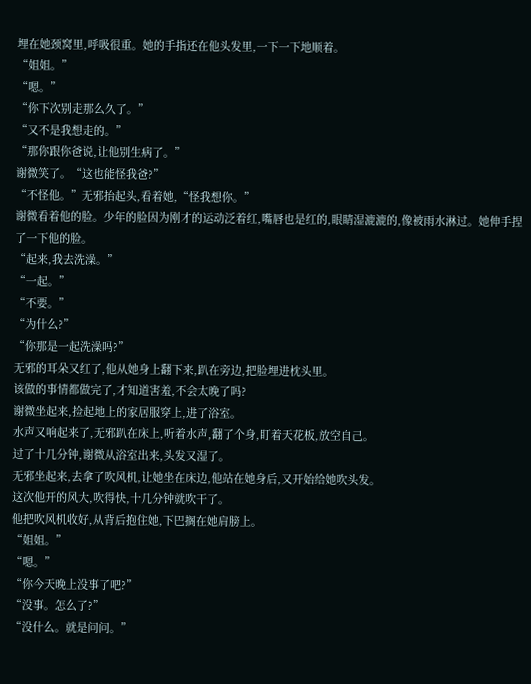埋在她颈窝里,呼吸很重。她的手指还在他头发里,一下一下地顺着。
“姐姐。”
“嗯。”
“你下次别走那么久了。”
“又不是我想走的。”
“那你跟你爸说,让他别生病了。”
谢微笑了。“这也能怪我爸?”
“不怪他。”无邪抬起头,看着她,“怪我想你。”
谢微看着他的脸。少年的脸因为刚才的运动泛着红,嘴唇也是红的,眼睛湿漉漉的,像被雨水淋过。她伸手捏了一下他的脸。
“起来,我去洗澡。”
“一起。”
“不要。”
“为什么?”
“你那是一起洗澡吗?”
无邪的耳朵又红了,他从她身上翻下来,趴在旁边,把脸埋进枕头里。
该做的事情都做完了,才知道害羞,不会太晚了吗?
谢微坐起来,捡起地上的家居服穿上,进了浴室。
水声又响起来了,无邪趴在床上,听着水声,翻了个身,盯着天花板,放空自己。
过了十几分钟,谢微从浴室出来,头发又湿了。
无邪坐起来,去拿了吹风机,让她坐在床边,他站在她身后,又开始给她吹头发。
这次他开的风大,吹得快,十几分钟就吹干了。
他把吹风机收好,从背后抱住她,下巴搁在她肩膀上。
“姐姐。”
“嗯。”
“你今天晚上没事了吧?”
“没事。怎么了?”
“没什么。就是问问。”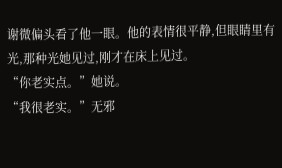谢微偏头看了他一眼。他的表情很平静,但眼睛里有光,那种光她见过,刚才在床上见过。
“你老实点。”她说。
“我很老实。”无邪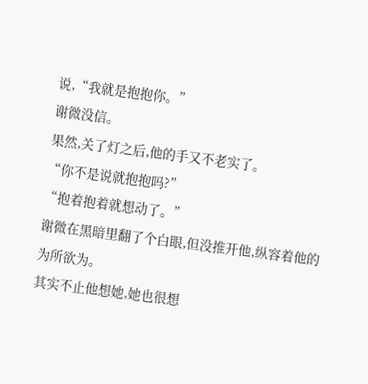说,“我就是抱抱你。”
谢微没信。
果然,关了灯之后,他的手又不老实了。
“你不是说就抱抱吗?”
“抱着抱着就想动了。”
谢微在黑暗里翻了个白眼,但没推开他,纵容着他的为所欲为。
其实不止他想她,她也很想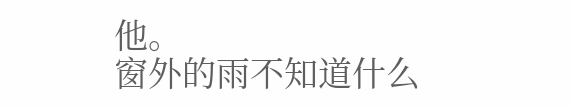他。
窗外的雨不知道什么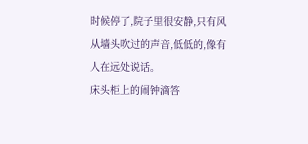时候停了,院子里很安静,只有风从墙头吹过的声音,低低的,像有人在远处说话。
床头柜上的闹钟滴答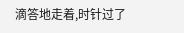滴答地走着,时针过了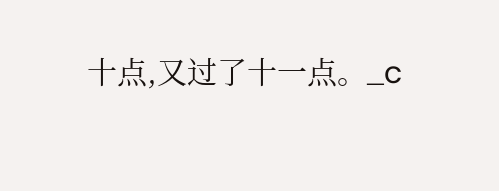十点,又过了十一点。_c